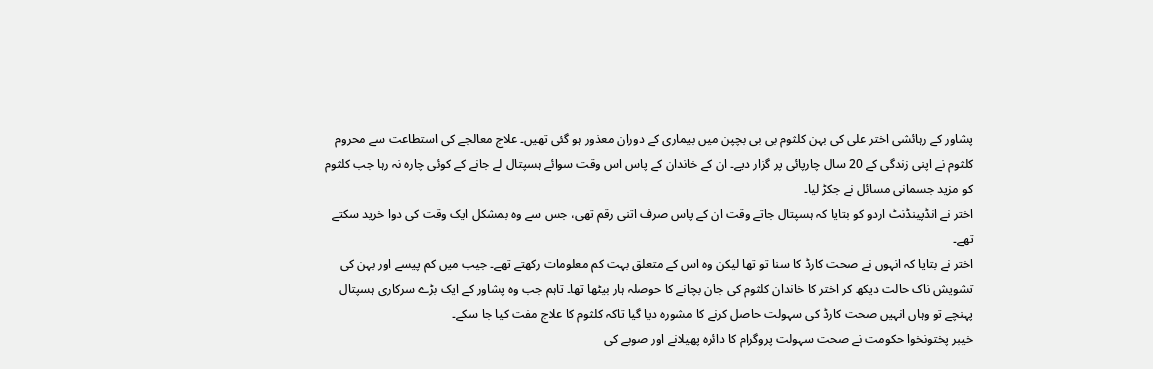پشاور کے رہائشی اختر علی کی بہن کلثوم بی بی بچپن میں بیماری کے دوران معذور ہو گئی تھیں۔ علاج معالجے کی استطاعت سے محروم کلثوم نے اپنی زندگی کے 20 سال چارپائی پر گزار دیے۔ ان کے خاندان کے پاس اس وقت سوائے ہسپتال لے جانے کے کوئی چارہ نہ رہا جب کلثوم کو مزید جسمانی مسائل نے جکڑ لیا۔
اختر نے انڈپینڈنٹ اردو کو بتایا کہ ہسپتال جاتے وقت ان کے پاس صرف اتنی رقم تھی، جس سے وہ بمشکل ایک وقت کی دوا خرید سکتے تھے۔
اختر نے بتایا کہ انہوں نے صحت کارڈ کا سنا تو تھا لیکن وہ اس کے متعلق بہت کم معلومات رکھتے تھے۔ جیب میں کم پیسے اور بہن کی تشویش ناک حالت دیکھ کر اختر کا خاندان کلثوم کی جان بچانے کا حوصلہ ہار بیٹھا تھا۔ تاہم جب وہ پشاور کے ایک بڑے سرکاری ہسپتال پہنچے تو وہاں انہیں صحت کارڈ کی سہولت حاصل کرنے کا مشورہ دیا گیا تاکہ کلثوم کا علاج مفت کیا جا سکے۔
خیبر پختونخوا حکومت نے صحت سہولت پروگرام کا دائرہ پھیلانے اور صوبے کی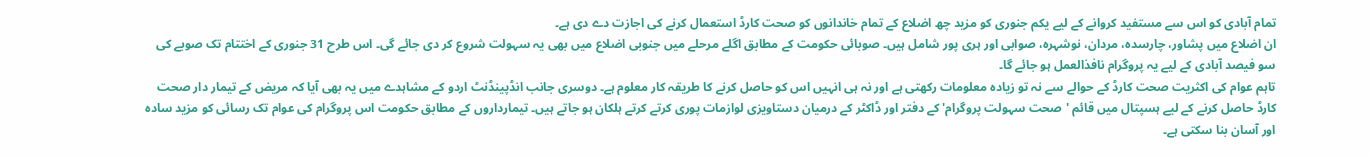تمام آبادی کو اس سے مستفید کروانے کے لیے یکم جنوری کو مزید چھ اضلاع کے تمام خاندانوں کو صحت کارڈ استعمال کرنے کی اجازت دے دی ہے۔
ان اضلاع میں پشاور، چارسدہ، مردان، نوشہرہ، صوابی اور ہری پور شامل ہیں۔ صوبائی حکومت کے مطابق اگلے مرحلے میں جنوبی اضلاع میں بھی یہ سہولت شروع کر دی جائے گی۔ اس طرح 31 جنوری کے اختتام تک صوبے کی سو فیصد آبادی کے لیے یہ پروگرام نافذالعمل ہو جائے گا۔
تاہم عوام کی اکثریت صحت کارڈ کے حوالے سے نہ تو زیادہ معلومات رکھتی ہے اور نہ ہی انہیں اس کو حاصل کرنے کا طریقہ کار معلوم ہے۔ دوسری جانب انڈپینڈنٹ اردو کے مشاہدے میں یہ بھی آیا کہ مریض کے تیمار دار صحت کارڈ حاصل کرنے کے لیے ہسپتال میں قائم 'صحت سہولت پروگرام' کے دفتر اور ڈاکٹر کے درمیان دستاویزی لوازمات پوری کرتے کرتے ہلکان ہو جاتے ہیں۔ تیمارداروں کے مطابق حکومت اس پروگرام کی عوام تک رسائی کو مزید سادہ اور آسان بنا سکتی ہے۔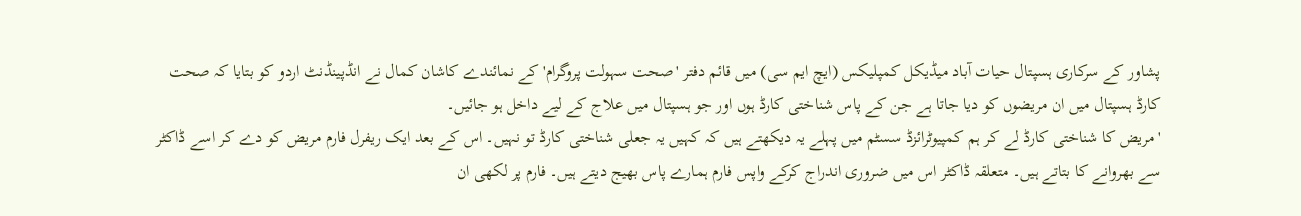پشاور کے سرکاری ہسپتال حیات آباد میڈیکل کمپلیکس (ایچ ایم سی) میں قائم دفتر 'صحت سہولت پروگرام' کے نمائندے کاشان کمال نے انڈپینڈنٹ اردو کو بتایا کہ صحت کارڈ ہسپتال میں ان مریضوں کو دیا جاتا ہے جن کے پاس شناختی کارڈ ہوں اور جو ہسپتال میں علاج کے لیے داخل ہو جائیں۔
'مریض کا شناختی کارڈ لے کر ہم کمپیوٹرائزڈ سسٹم میں پہلے یہ دیکھتے ہیں کہ کہیں یہ جعلی شناختی کارڈ تو نہیں۔ اس کے بعد ایک ریفرل فارم مریض کو دے کر اسے ڈاکٹر سے بھروانے کا بتاتے ہیں۔ متعلقہ ڈاکٹر اس میں ضروری اندراج کرکے واپس فارم ہمارے پاس بھیج دیتے ہیں۔ فارم پر لکھی ان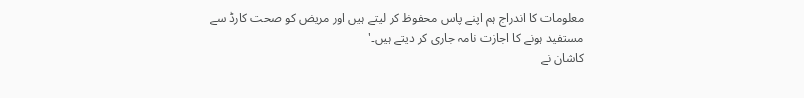معلومات کا اندراج ہم اپنے پاس محفوظ کر لیتے ہیں اور مریض کو صحت کارڈ سے مستفید ہونے کا اجازت نامہ جاری کر دیتے ہیں۔'
کاشان نے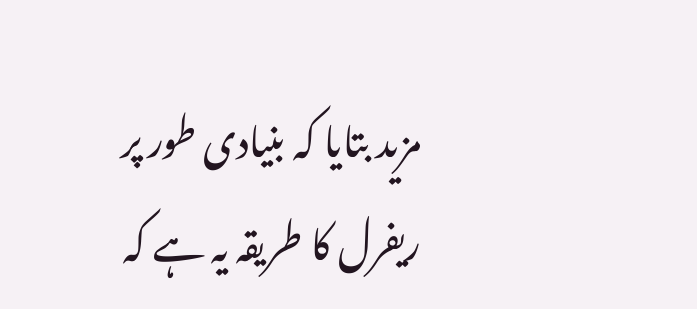مزید بتایا کہ بنیادی طور پر ریفرل کا طریقہ یہ ہے کہ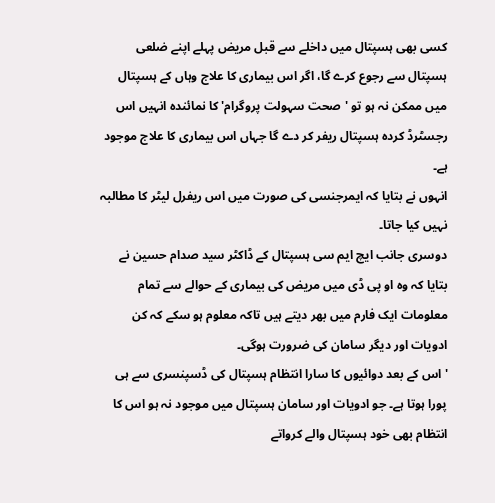کسی بھی ہسپتال میں داخلے سے قبل مریض پہلے اپنے ضلعی ہسپتال سے رجوع کرے گا، اگر اس بیماری کا علاج وہاں کے ہسپتال میں ممکن نہ ہو تو 'صحت سہولت پروگرام' کا نمائندہ انہیں اس رجسٹرڈ کردہ ہسپتال ریفر کر دے گا جہاں اس بیماری کا علاج موجود ہے۔
انہوں نے بتایا کہ ایمرجنسی کی صورت میں اس ریفرل لیٹر کا مطالبہ نہیں کیا جاتا۔
دوسری جانب ایچ ایم سی ہسپتال کے ڈاکٹر سید صدام حسین نے بتایا کہ وہ او پی ڈی میں مریض کی بیماری کے حوالے سے تمام معلومات ایک فارم میں بھر دیتے ہیں تاکہ معلوم ہو سکے کہ کن ادویات اور دیگر سامان کی ضرورت ہوگی۔
'اس کے بعد دوائیوں کا سارا انتظام ہسپتال کی ڈسپنسری سے ہی پورا ہوتا ہے۔ جو ادویات اور سامان ہسپتال میں موجود نہ ہو اس کا انتظام بھی خود ہسپتال والے کرواتے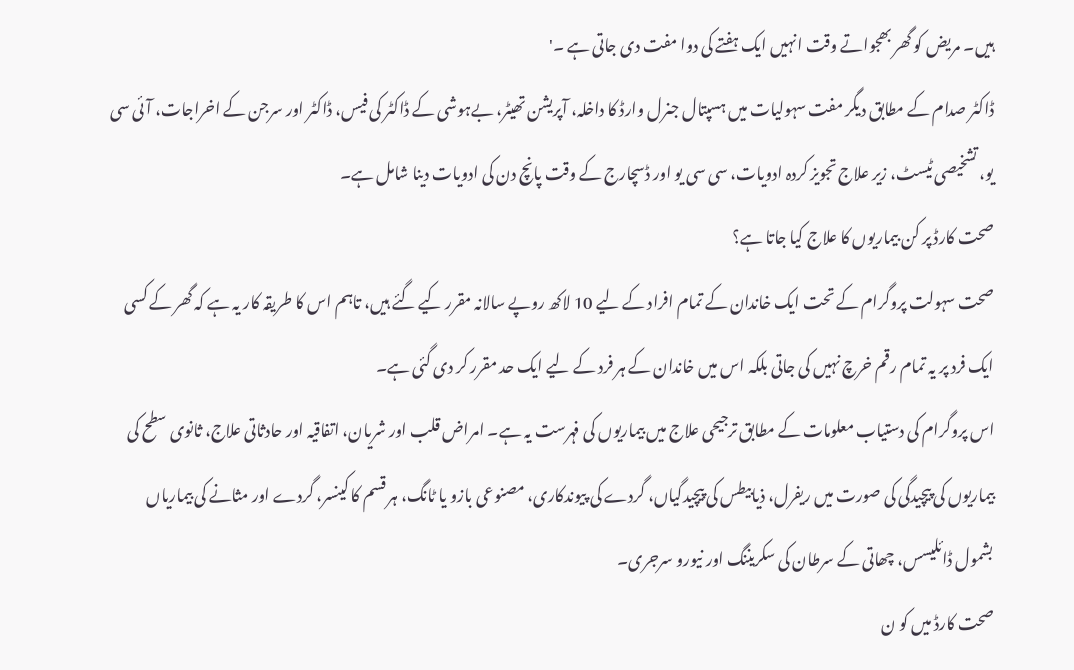ہیں۔ مریض کو گھر بھجواتے وقت انہیں ایک ہفتے کی دوا مفت دی جاتی ہے ۔'
ڈاکٹر صدام کے مطابق دیگر مفت سہولیات میں ہسپتال جنرل وارڈ کا داخلہ، آپریشن تھیٹر، بےہوشی کے ڈاکٹر کی فیس، ڈاکٹر اور سرجن کے اخراجات، آئی سی یو، تشخیصی ٹیسٹ، زیر علاج تجویز کردہ ادویات، سی سی یو اور ڈسچارج کے وقت پانچ دن کی ادویات دینا شامل ہے۔
صحت کارڈ پر کن بیماریوں کا علاج کیا جاتا ہے؟
صحت سہولت پروگرام کے تحت ایک خاندان کے تمام افراد کے لیے 10 لاکھ روپے سالانہ مقرر کیے گئے ہیں، تاہم اس کا طریقہ کار یہ ہے کہ گھر کے کسی ایک فرد پر یہ تمام رقم خرچ نہیں کی جاتی بلکہ اس میں خاندان کے ہر فرد کے لیے ایک حد مقرر کر دی گئی ہے۔
اس پروگرام کی دستیاب معلومات کے مطابق ترجیحی علاج میں بیماریوں کی فہرست یہ ہے۔ امراض قلب اور شریان، اتفاقیہ اور حادثاتی علاج، ثانوی سطح کی بیماریوں کی پیچیدگی کی صورت میں ریفرل، ذیابیطس کی پیچیدگیاں، گردے کی پیوندکاری، مصنوعی بازو یا ٹانگ، ہر قسم کا کینسر، گردے اور مثانے کی بیماریاں بشمول ڈائلیسس، چھاتی کے سرطان کی سکریننگ اور نیورو سرجری۔
صحت کارڈ میں کو ن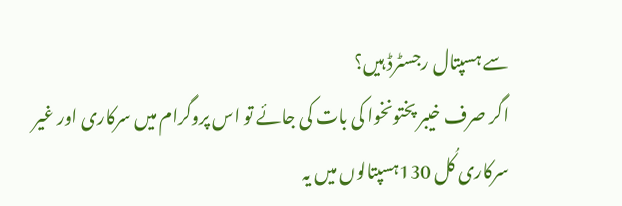سے ہسپتال رجسٹرڈ ہیں؟
اگر صرف خیبر پختونخوا کی بات کی جائے تو اس پروگرام میں سرکاری اور غیر سرکاری کُل 130ہسپتالوں میں یہ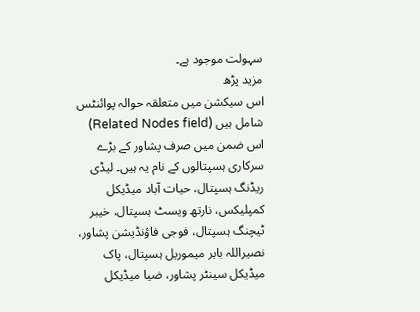سہولت موجود ہے۔
مزید پڑھ
اس سیکشن میں متعلقہ حوالہ پوائنٹس شامل ہیں (Related Nodes field)
اس ضمن میں صرف پشاور کے بڑے سرکاری ہسپتالوں کے نام یہ ہیں۔ لیڈی ریڈنگ ہسپتال، حیات آباد میڈیکل کمپلیکس، نارتھ ویسٹ ہسپتال، خیبر ٹیچنگ ہسپتال، فوجی فاؤنڈیشن پشاور، نصیراللہ بابر میموریل ہسپتال، پاک میڈیکل سینٹر پشاور، ضیا میڈیکل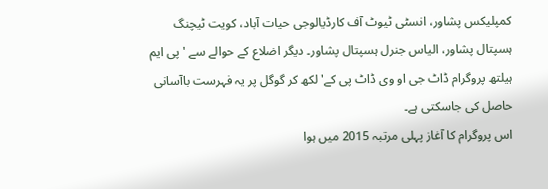کمپلیکس پشاور، انسٹی ٹیوٹ آف کارڈیالوجی حیات آباد، کویت ٹیچنگ ہسپتال پشاور، الیاس جنرل ہسپتال پشاور۔ دیگر اضلاع کے حوالے سے 'پی ایم ہیلتھ پروگرام ڈاٹ جی او وی ڈاٹ پی کے' لکھ کر گوگل پر یہ فہرست باآسانی حاصل کی جاسکتی ہے۔
اس پروگرام کا آغاز پہلی مرتبہ 2015 میں ہوا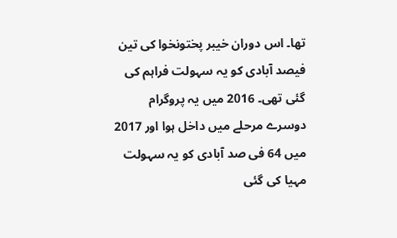تھا۔ اس دوران خیبر پختونخوا کی تین فیصد آبادی کو یہ سہولت فراہم کی گئی تھی۔ 2016 میں یہ پروگرام دوسرے مرحلے میں داخل ہوا اور 2017 میں 64 فی صد آبادی کو یہ سہولت مہیا کی گئی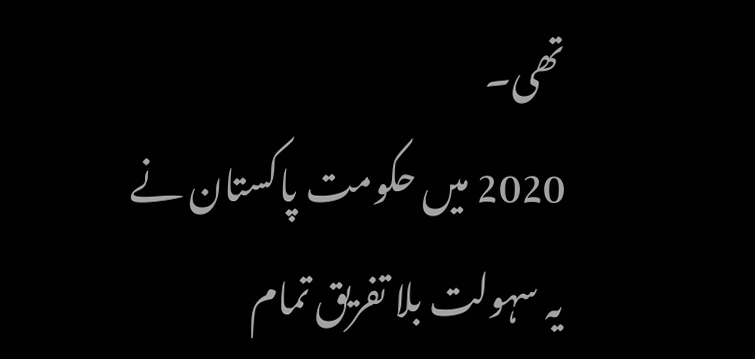تھی۔
2020 میں حکومت پاکستان نے یہ سہولت بلا تفریق تمام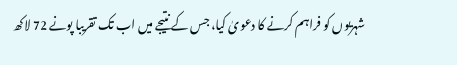شہریوں کو فراہم کرنے کا دعویٰ کیا، جس کے نتیجے میں اب تک تقریبا پونے 72 لاکھ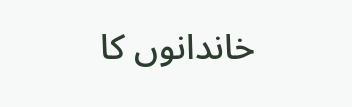خاندانوں کا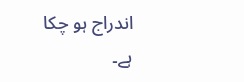اندراج ہو چکا ہے۔